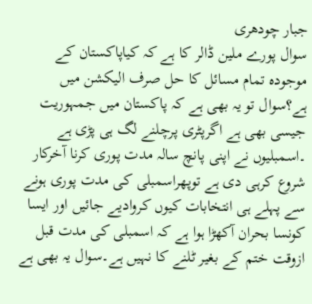جبار چودھری
سوال پورے ملین ڈالر کا ہے کہ کیاپاکستان کے موجودہ تمام مسائل کا حل صرف الیکشن میں ہے؟سوال تو یہ بھی ہے کہ پاکستان میں جمہوریت جیسی بھی ہے اگرپٹری پرچلنے لگ ہی پڑی ہے ۔اسمبلیوں نے اپنی پانچ سالہ مدت پوری کرنا آخرکار شروع کرہی دی ہے توپھراسمبلی کی مدت پوری ہونے سے پہلے ہی انتخابات کیوں کروادیے جائیں اور ایسا کونسا بحران آکھڑا ہوا ہے کہ اسمبلی کی مدت قبل ازوقت ختم کے بغیر ٹلنے کا نہیں ہے۔سوال یہ بھی ہے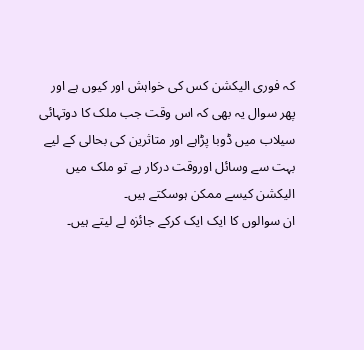کہ فوری الیکشن کس کی خواہش اور کیوں ہے اور پھر سوال یہ بھی کہ اس وقت جب ملک کا دوتہائی سیلاب میں ڈوبا پڑاہے اور متاثرین کی بحالی کے لیے بہت سے وسائل اوروقت درکار ہے تو ملک میں الیکشن کیسے ممکن ہوسکتے ہیں۔
ان سوالوں کا ایک ایک کرکے جائزہ لے لیتے ہیں۔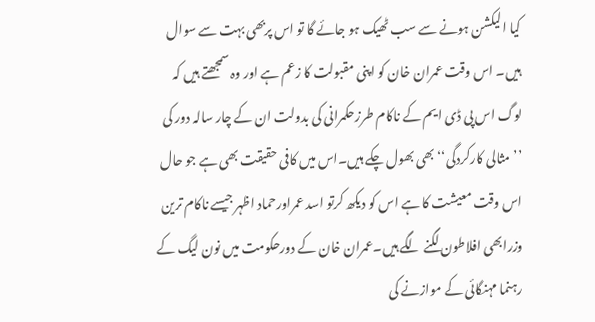کیا الیکشن ہونے سے سب ٹھیک ہو جائے گا تو اس پربھی بہت سے سوال ہیں۔ اس وقت عمران خان کو اپنی مقبولت کا زعم ہے اور وہ سمجھتے ہیں کہ لوگ اس پی ڈی ایم کے ناکام طرزحکمرانی کی بدولت ان کے چار سالہ دور کی ’’مثالی کارکردگی‘‘ بھی بھول چکے ہیں۔اس میں کافی حقیقت بھی ہے جو حال اس وقت معیشت کا ہے اس کو دیکھ کرتو اسد عمراورحماد اظہر جیسے ناکام ترین وزرابھی افلاطون لگنے لگے ہیں۔عمران خان کے دورحکومت میں نون لیگ کے رہنما مہنگائی کے موازنے کی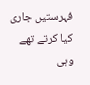فہرستیں جاری کیا کرتے تھے وہی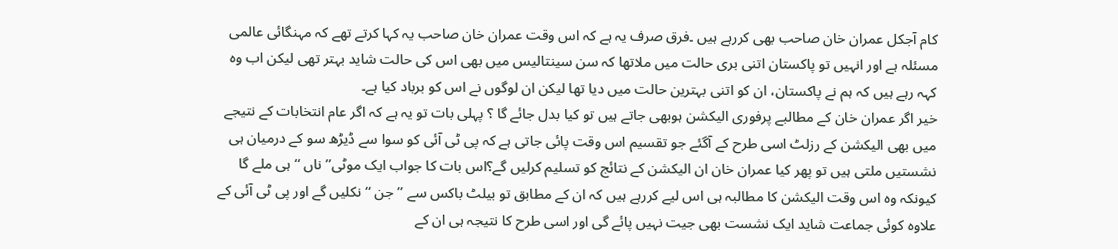کام آجکل عمران خان صاحب بھی کررہے ہیں ۔فرق صرف یہ ہے کہ اس وقت عمران خان صاحب یہ کہا کرتے تھے کہ مہنگائی عالمی مسئلہ ہے اور انہیں تو پاکستان اتنی بری حالت میں ملاتھا کہ سن سینتالیس میں بھی اس کی حالت شاید بہتر تھی لیکن اب وہ کہہ رہے ہیں کہ ہم نے پاکستان، ان کو اتنی بہترین حالت میں دیا تھا لیکن ان لوگوں نے اس کو برباد کیا ہے۔
خیر اگر عمران خان کے مطالبے پرفوری الیکشن ہوبھی جاتے ہیں تو کیا بدل جائے گا ؟ پہلی بات تو یہ ہے کہ اگر عام انتخابات کے نتیجے میں بھی الیکشن کے رزلٹ اسی طرح کے آگئے جو تقسیم اس وقت پائی جاتی ہے کہ پی ٹی آئی کو سوا سے ڈیڑھ سو کے درمیان ہی نشستیں ملتی ہیں تو پھر کیا عمران خان ان الیکشن کے نتائج کو تسلیم کرلیں گے؟اس بات کا جواب ایک موٹی’’ ناں ‘‘ہی ملے گا کیونکہ وہ اس وقت الیکشن کا مطالبہ ہی اس لیے کررہے ہیں کہ ان کے مطابق تو بیلٹ باکس سے ’’جن ‘‘نکلیں گے اور پی ٹی آئی کے علاوہ کوئی جماعت شاید ایک نشست بھی جیت نہیں پائے گی اور اسی طرح کا نتیجہ ہی ان کے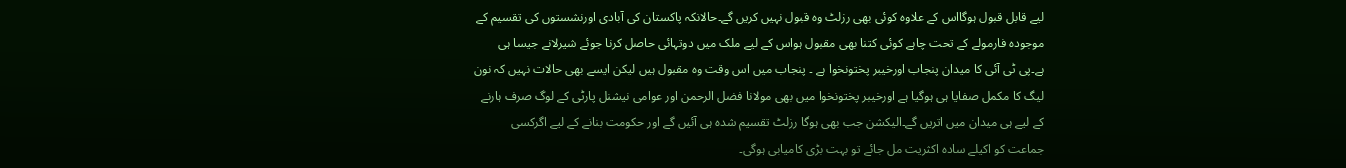لیے قابل قبول ہوگااس کے علاوہ کوئی بھی رزلٹ وہ قبول نہیں کریں گے۔حالانکہ پاکستان کی آبادی اورنشستوں کی تقسیم کے موجودہ فارمولے کے تحت چاہے کوئی کتنا بھی مقبول ہواس کے لیے ملک میں دوتہائی حاصل کرنا جوئے شیرلانے جیسا ہی ہے۔پی ٹی آئی کا میدان پنجاب اورخیبر پختونخوا ہے ۔ پنجاب میں اس وقت وہ مقبول ہیں لیکن ایسے بھی حالات نہیں کہ نون لیگ کا مکمل صفایا ہی ہوگیا ہے اورخیبر پختونخوا میں بھی مولانا فضل الرحمن اور عوامی نیشنل پارٹی کے لوگ صرف ہارنے کے لیے ہی میدان میں اتریں گے۔الیکشن جب بھی ہوگا رزلٹ تقسیم شدہ ہی آئیں گے اور حکومت بنانے کے لیے اگرکسی جماعت کو اکیلے سادہ اکثریت مل جائے تو بہت بڑی کامیابی ہوگی۔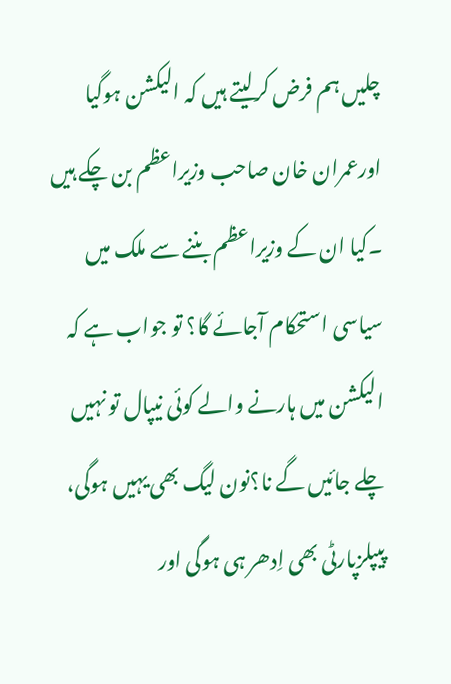چلیں ہم فرض کرلیتے ہیں کہ الیکشن ہوگیا اورعمران خان صاحب وزیراعظم بن چکے ہیں ۔کیا ان کے وزیراعظم بننے سے ملک میں سیاسی استحکام آجائے گا؟ تو جواب ہے کہ الیکشن میں ہارنے والے کوئی نیپال تو نہیں چلے جائیں گے نا؟نون لیگ بھی یہیں ہوگی، پیپلزپارٹی بھی اِدھر ہی ہوگی اور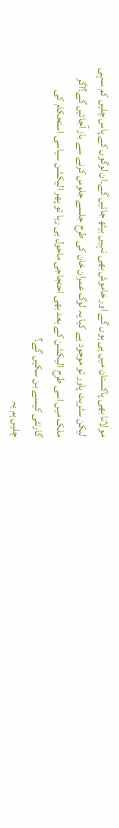مولانا بھی پاکستان میں ہی ہوں گے اور خاموش بھی نہیں بیٹھ جائیں گے۔ان لوگوں کے پاس چلیں کم سہی لیکن سٹریٹ پاور تو موجود ہے کیا یہ لوگ عمران خان کی طرح جلسے جلوس کرنے سے باز آجائیں گے؟اگر ملک میں اسی طرح الیکشن کے بعد بھی احتجاجی ماحول ہی رہا تو پھر الیکشن سیاسی استحکام کی گارنٹی کیسے بن سکیں گے؟
چلیں ہم یہ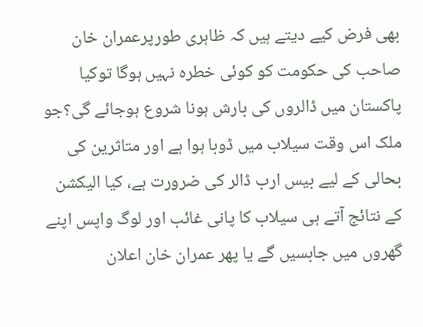بھی فرض کیے دیتے ہیں کہ ظاہری طورپرعمران خان صاحب کی حکومت کو کوئی خطرہ نہیں ہوگا توکیا پاکستان میں ڈالروں کی بارش ہونا شروع ہوجائے گی؟جو ملک اس وقت سیلاب میں ڈوبا ہوا ہے اور متاثرین کی بحالی کے لیے بیس ارب ڈالر کی ضرورت ہے، کیا الیکشن کے نتائج آتے ہی سیلاب کا پانی غائب اور لوگ واپس اپنے گھروں میں جابسیں گے یا پھر عمران خان اعلان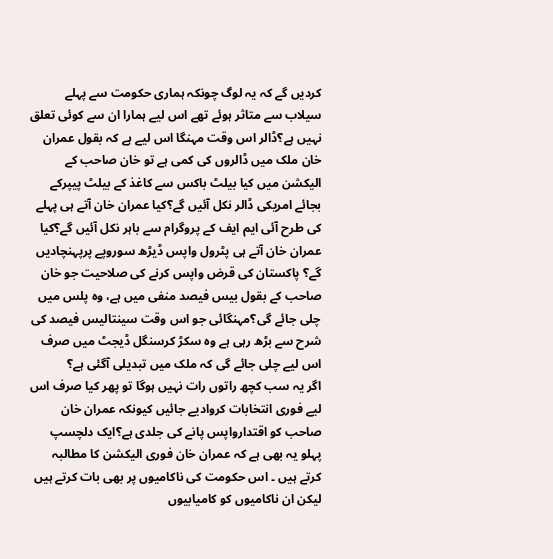کردیں گے کہ یہ لوگ چونکہ ہماری حکومت سے پہلے سیلاب سے متاثر ہوئے تھے اس لیے ہمارا ان سے کوئی تعلق نہیں ہے؟ڈالر اس وقت مہنگا اس لیے ہے کہ بقول عمران خان ملک میں ڈالروں کی کمی ہے تو خان صاحب کے الیکشن میں کیا بیلٹ باکس سے کاغذ کے بیلٹ پیپرکے بجائے امریکی ڈالر نکل آئیں گے؟کیا عمران خان آتے ہی پہلے کی طرح آئی ایم ایف کے پروگرام سے باہر نکل آئیں گے؟کیا عمران خان آتے ہی پٹرول واپس ڈیڑھ سوروپے پرپہنچادیں گے؟ پاکستان کی قرض واپس کرنے کی صلاحیت جو خان صاحب کے بقول بیس فیصد منفی میں ہے، وہ پلس میں چلی جائے گی؟مہنگائی جو اس وقت سینتالیس فیصد کی شرح سے بڑھ رہی ہے وہ سکڑ کرسنگل ڈیجٹ میں صرف اس لیے چلی جائے گی کہ ملک میں تبدیلی آگئی ہے؟
اگر یہ سب کچھ راتوں رات نہیں ہوگا تو پھر کیا صرف اس لیے فوری انتخابات کروادیے جائیں کیونکہ عمران خان صاحب کو اقتدارواپس پانے کی جلدی ہے؟ایک دلچسپ پہلو یہ بھی ہے کہ عمران خان فوری الیکشن کا مطالبہ کرتے ہیں ۔ اس حکومت کی ناکامیوں پر بھی بات کرتے ہیں لیکن ان ناکامیوں کو کامیابیوں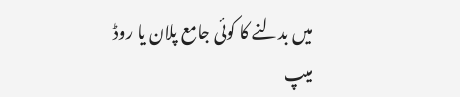میں بدلنے کا کوئی جامع پلان یا روڈ میپ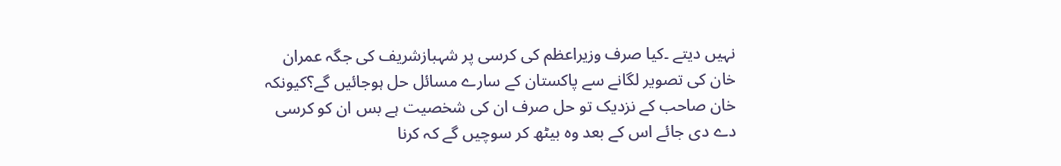نہیں دیتے ۔کیا صرف وزیراعظم کی کرسی پر شہبازشریف کی جگہ عمران خان کی تصویر لگانے سے پاکستان کے سارے مسائل حل ہوجائیں گے؟کیونکہ خان صاحب کے نزدیک تو حل صرف ان کی شخصیت ہے بس ان کو کرسی دے دی جائے اس کے بعد وہ بیٹھ کر سوچیں گے کہ کرنا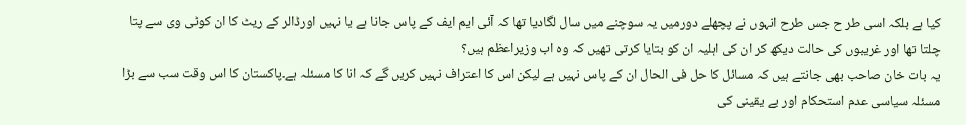کیا ہے بلکہ اسی طر ح جس طرح انہوں نے پچھلے دورمیں یہ سوچنے میں سال لگادیا تھا کہ آئی ایم ایف کے پاس جانا ہے یا نہیں اورڈالر کے ریٹ کا ان کوٹی وی سے پتا چلتا تھا اور غریبوں کی حالت دیکھ کر ان کی اہلیہ ان کو بتایا کرتی تھیں کہ وہ اب وزیراعظم ہیں؟
یہ بات خان صاحب بھی جانتے ہیں کہ مسائل کا حل فی الحال ان کے پاس نہیں ہے لیکن اس کا اعتراف نہیں کریں گے کہ انا کا مسئلہ ہے۔پاکستان کا اس وقت سب سے بڑا مسئلہ سیاسی عدم استحکام اور بے یقینی کی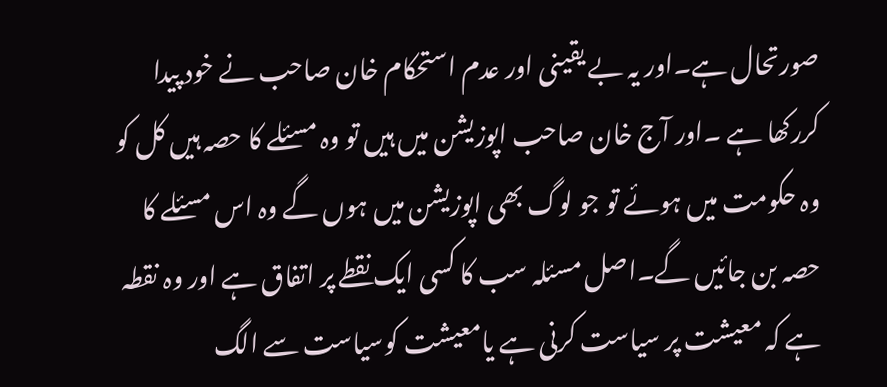صورتحال ہے۔اور یہ بے یقینی اور عدم استحکام خان صاحب نے خود پیدا کررکھا ہے ۔اور آج خان صاحب اپوزیشن میں ہیں تو وہ مسئلے کا حصہ ہیں کل کو وہ حکومت میں ہوئے تو جو لوگ بھی اپوزیشن میں ہوں گے وہ اس مسئلے کا حصہ بن جائیں گے۔اصل مسئلہ سب کا کسی ایک نقطے پر اتفاق ہے اور وہ نقطہ ہے کہ معیشت پر سیاست کرنی ہے یامعیشت کوسیاست سے الگ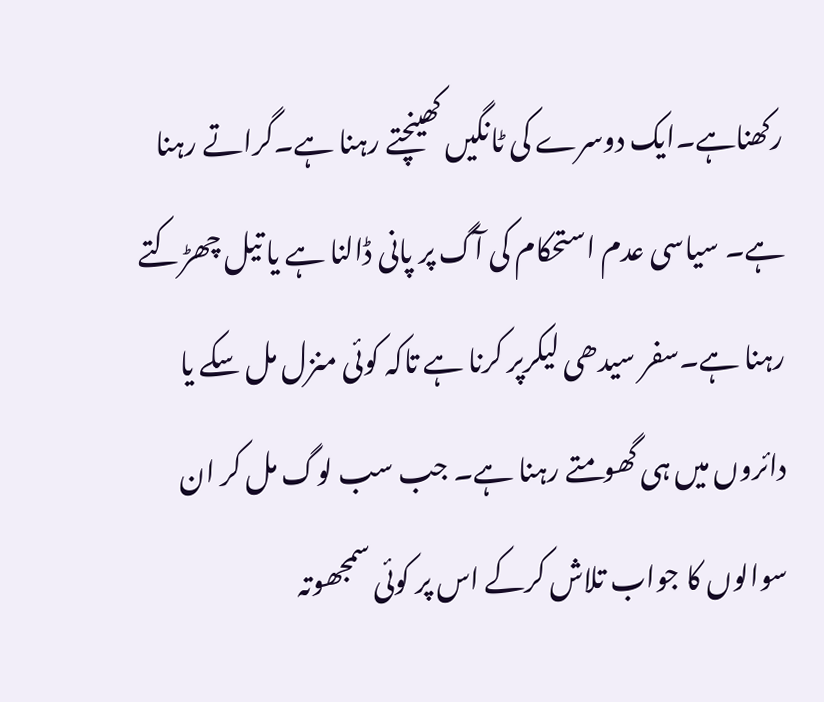رکھناہے۔ایک دوسرے کی ٹانگیں کھینچتے رہنا ہے۔گراتے رہنا ہے۔ سیاسی عدم استحکام کی آگ پر پانی ڈالنا ہے یا تیل چھڑکتے رہنا ہے۔سفر سیدھی لیکرپر کرنا ہے تاکہ کوئی منزل مل سکے یا دائروں میں ہی گھومتے رہنا ہے۔ جب سب لوگ مل کر ان سوالوں کا جواب تلاش کرکے اس پر کوئی سمجھوتہ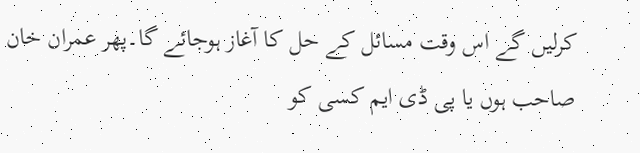کرلیں گے اس وقت مسائل کے حل کا آغاز ہوجائے گا۔پھر عمران خان صاحب ہوں یا پی ڈی ایم کسی کو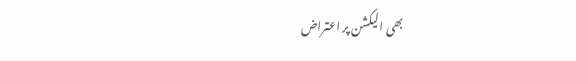بھی الیکشن پر اعتراض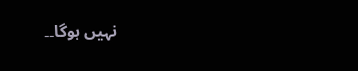نہیں ہوگا۔۔